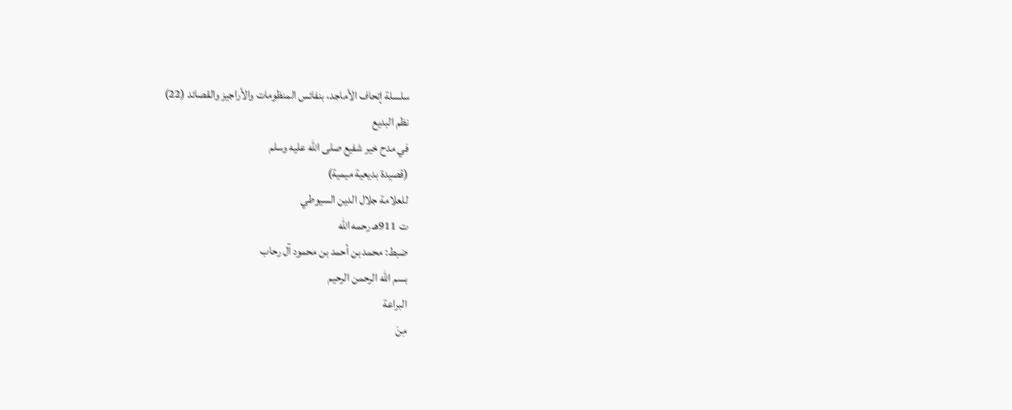سلسلة إتحاف الأماجد، بنفائس المنظومات والأراجيز والقصائد (22)
نظم البديع
في مدح خير شفيع صلى الله عليه وسلم
(قصيدة بديعية ميمية)
للعلامة جلال الدين السيوطي
ت 911هـ رحمه الله
ضبط: محمد بن أحمد بن محمود آل رحاب
بسم الله الرحمن الرحيم
البراعة
مِنَ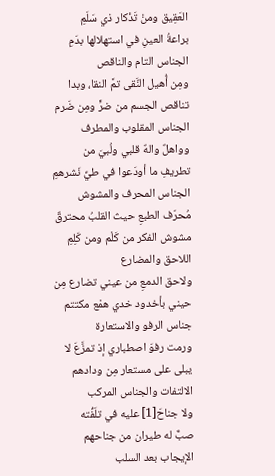العَقِيق ومنْ تَذْكار ذي سَلَمِ
براعةُ العينِ في استهلالها بدَمِ
الجناس التام والناقص
ومِن أُهيل النَّقى تمَّ النقا، وبدا
تناقص الجسم من ضرٍّ ومِن ضَرم
الجناس المقلوب والمطرف
وواهلٌ والهٌ قلبي ولُبيَ من
تطريفِ ما أودَعوا في طيِّ نَشرهمِ
الجناس المحرف والمشوش
مُحرّف الطبعِ حيث القلبُ محترقٌ
مشوش الفكر من كَلْم ومن كَلِمِ
اللاحق والمضارع
ولاحق الدمعِ من عيني تضارع مِن
حيني بأخدود خدي همْع مكتتم
جناس الرفو والاستعارة
ورمت رفوَ اصطباري إذ تمزَّعَ لا
يبلى على مستعار مِن ودادهم
الالتفات والجناس المركب
ولا جناحَ[1] عليه في تلَفُّته
صبٌّ له طيران من جناحهم
الإيجاب بعد السلب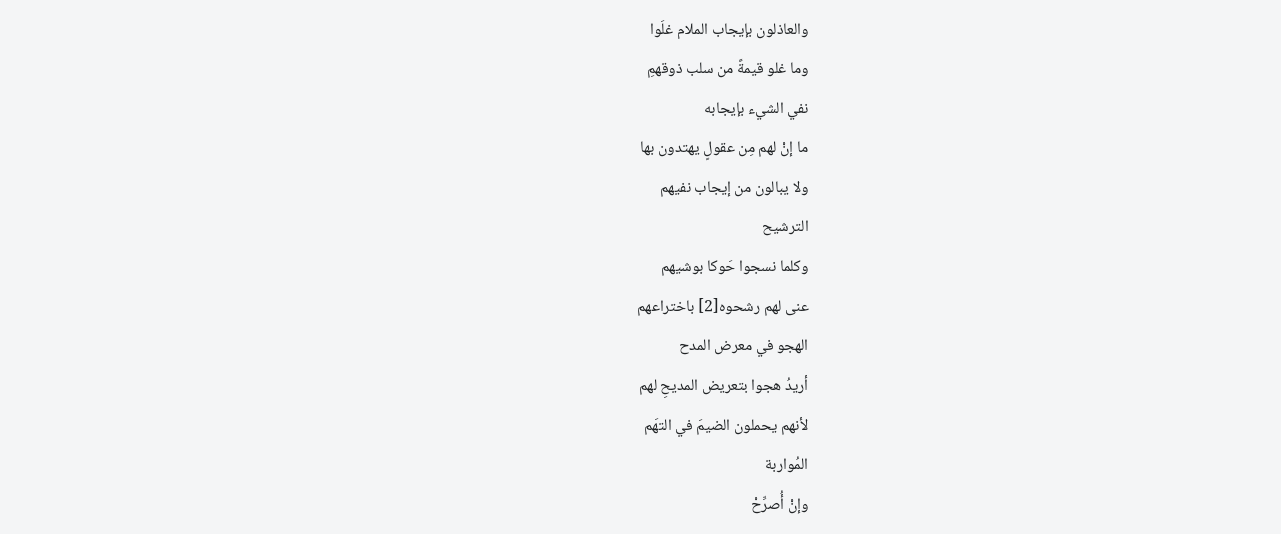والعاذلون بإيجاب الملام غلَوا
وما غلو قيمةً من سلب ذوقهمِ
نفي الشيء بإيجابه
ما إنْ لهم مِن عقولٍ يهتدون بها
ولا يبالون من إيجاب نفيهم
الترشيح
وكلما نسجوا حَوكا بوشيهم
عنى لهم رشحوه[2] باختراعهم
الهجو في معرض المدح
أريدُ هجوا بتعريض المديحِ لهم
لأنهم يحملون الضيمَ في التهَم
المُواربة
وإنْ أُصرِّحْ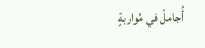أُجاملْ في مُواربةٍ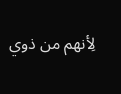لِأنهم من ذوي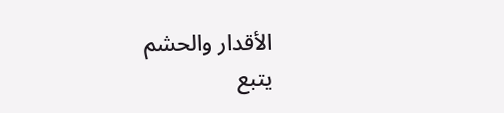الأقدار والحشم
يتبع